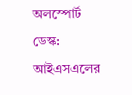অলস্পোর্ট ডেস্ক: আইএসএলের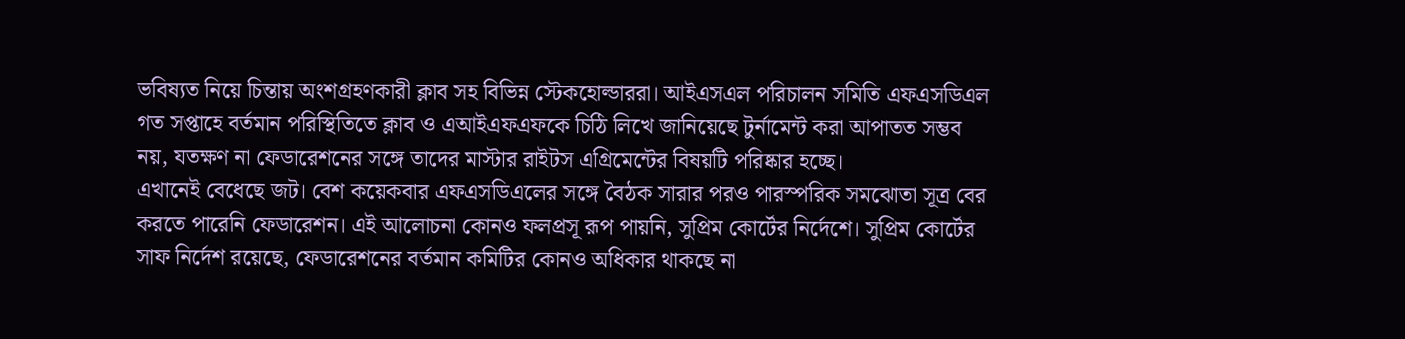ভবিষ্যত নিয়ে চিন্তায় অংশগ্রহণকারী ক্লাব সহ বিভিন্ন স্টেকহোল্ডাররা। আইএসএল পরিচালন সমিতি এফএসডিএল গত সপ্তাহে বর্তমান পরিস্থিতিতে ক্লাব ও এআইএফএফকে চিঠি লিখে জানিয়েছে টুর্নামেন্ট করা আপাতত সম্ভব নয়, যতক্ষণ না ফেডারেশনের সঙ্গে তাদের মাস্টার রাইটস এগ্রিমেন্টের বিষয়টি পরিষ্কার হচ্ছে।
এখানেই বেধেছে জট। বেশ কয়েকবার এফএসডিএলের সঙ্গে বৈঠক সারার পরও পারস্পরিক সমঝোতা সূত্র বের করতে পারেনি ফেডারেশন। এই আলোচনা কোনও ফলপ্রসূ রূপ পায়নি, সুপ্রিম কোর্টের নির্দেশে। সুপ্রিম কোর্টের সাফ নির্দেশ রয়েছে, ফেডারেশনের বর্তমান কমিটির কোনও অধিকার থাকছে না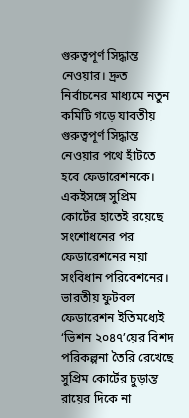গুরুত্বপূর্ণ সিদ্ধান্ত নেওয়ার। দ্রুত নির্বাচনের মাধ্যমে নতুন কমিটি গড়ে যাবতীয় গুরুত্বপূর্ণ সিদ্ধান্ত নেওয়ার পথে হাঁটতে হবে ফেডারেশনকে। একইসঙ্গে সুপ্রিম কোর্টের হাতেই রয়েছে সংশোধনের পর ফেডারেশনের নয়া সংবিধান পরিবেশনের।
ভারতীয় ফুটবল ফেডারেশন ইতিমধ্যেই ‘ভিশন ২০৪৭’য়ের বিশদ পরিকল্পনা তৈরি রেখেছে সুপ্রিম কোর্টের চুড়ান্ত রায়ের দিকে না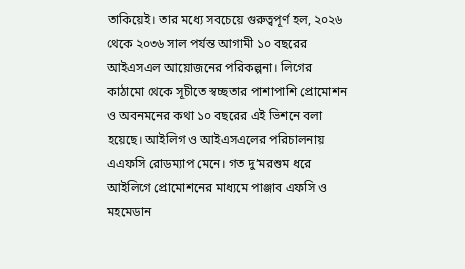তাকিয়েই। তার মধ্যে সবচেয়ে গুরুত্বপূর্ণ হল, ২০২৬ থেকে ২০৩৬ সাল পর্যন্ত আগামী ১০ বছরের আইএসএল আয়োজনের পরিকল্পনা। লিগের কাঠামো থেকে সূচীতে স্বচ্ছতার পাশাপাশি প্রোমোশন ও অবনমনের কথা ১০ বছরের এই ভিশনে বলা হয়েছে। আইলিগ ও আইএসএলের পরিচালনায় এএফসি রোডম্যাপ মেনে। গত দু’মরশুম ধরে আইলিগে প্রোমোশনের মাধ্যমে পাঞ্জাব এফসি ও মহমেডান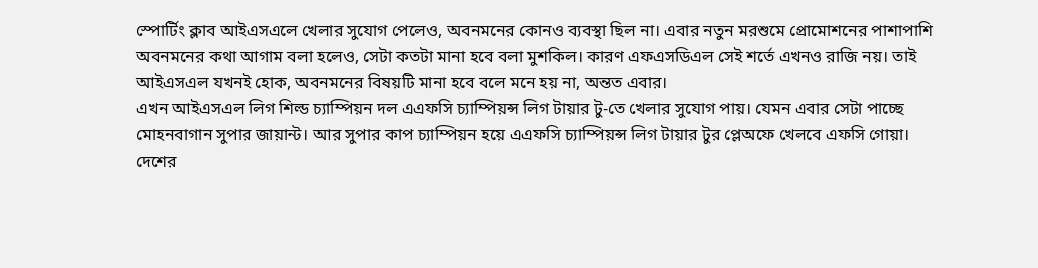স্পোর্টিং ক্লাব আইএসএলে খেলার সুযোগ পেলেও, অবনমনের কোনও ব্যবস্থা ছিল না। এবার নতুন মরশুমে প্রোমোশনের পাশাপাশি অবনমনের কথা আগাম বলা হলেও, সেটা কতটা মানা হবে বলা মুশকিল। কারণ এফএসডিএল সেই শর্তে এখনও রাজি নয়। তাই আইএসএল যখনই হোক, অবনমনের বিষয়টি মানা হবে বলে মনে হয় না, অন্তত এবার।
এখন আইএসএল লিগ শিল্ড চ্যাম্পিয়ন দল এএফসি চ্যাম্পিয়ন্স লিগ টায়ার টু-তে খেলার সুযোগ পায়। যেমন এবার সেটা পাচ্ছে মোহনবাগান সুপার জায়ান্ট। আর সুপার কাপ চ্যাম্পিয়ন হয়ে এএফসি চ্যাম্পিয়ন্স লিগ টায়ার টুর প্লেঅফে খেলবে এফসি গোয়া। দেশের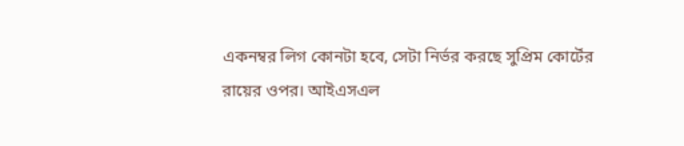একনম্বর লিগ কোনটা হবে, সেটা নির্ভর করছে সুপ্রিম কোর্টের রায়ের ওপর। আইএসএল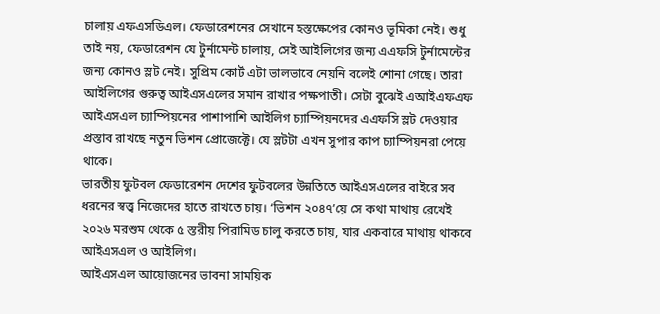চালায় এফএসডিএল। ফেডারেশনের সেখানে হস্তক্ষেপের কোনও ভূমিকা নেই। শুধু তাই নয়, ফেডারেশন যে টুর্নামেন্ট চালায়, সেই আইলিগের জন্য এএফসি টুর্নামেন্টের জন্য কোনও স্লট নেই। সুপ্রিম কোর্ট এটা ভালভাবে নেয়নি বলেই শোনা গেছে। তারা আইলিগের গুরুত্ব আইএসএলের সমান রাখার পক্ষপাতী। সেটা বুঝেই এআইএফএফ আইএসএল চ্যাম্পিয়নের পাশাপাশি আইলিগ চ্যাম্পিয়নদের এএফসি স্লট দেওয়ার প্রস্তাব রাখছে নতুন ভিশন প্রোজেক্টে। যে স্লটটা এখন সুপার কাপ চ্যাম্পিয়নরা পেয়ে থাকে।
ভারতীয় ফুটবল ফেডারেশন দেশের ফুটবলের উন্নতিতে আইএসএলের বাইরে সব ধরনের স্বত্ত্ব নিজেদের হাতে রাখতে চায়। ‘ভিশন ২০৪৭’য়ে সে কথা মাথায় রেখেই ২০২৬ মরশুম থেকে ৫ স্তরীয় পিরামিড চালু করতে চায়, যার একবারে মাথায় থাকবে আইএসএল ও আইলিগ।
আইএসএল আয়োজনের ভাবনা সাময়িক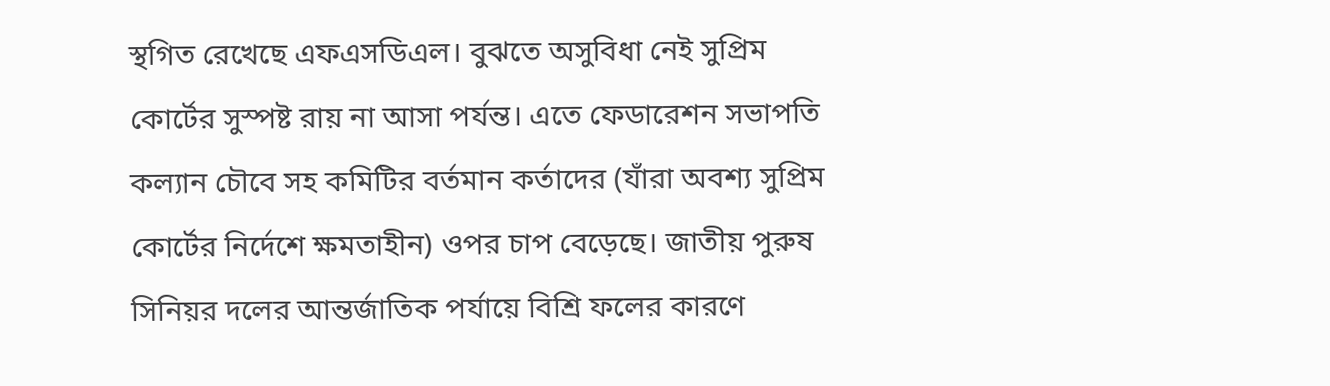স্থগিত রেখেছে এফএসডিএল। বুঝতে অসুবিধা নেই সুপ্রিম কোর্টের সুস্পষ্ট রায় না আসা পর্যন্ত। এতে ফেডারেশন সভাপতি কল্যান চৌবে সহ কমিটির বর্তমান কর্তাদের (যাঁরা অবশ্য সুপ্রিম কোর্টের নির্দেশে ক্ষমতাহীন) ওপর চাপ বেড়েছে। জাতীয় পুরুষ সিনিয়র দলের আন্তর্জাতিক পর্যায়ে বিশ্রি ফলের কারণে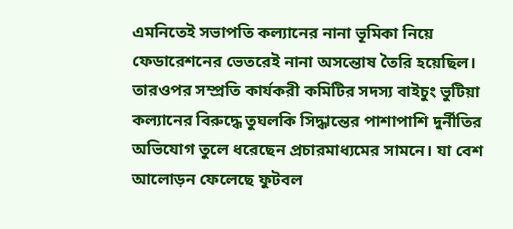এমনিতেই সভাপতি কল্যানের নানা ভূমিকা নিয়ে ফেডারেশনের ভেতরেই নানা অসন্তোষ তৈরি হয়েছিল। তারওপর সম্প্রতি কার্যকরী কমিটির সদস্য বাইচুং ভুটিয়া কল্যানের বিরুদ্ধে তুঘলকি সিদ্ধান্তের পাশাপাশি দুর্নীতির অভিযোগ তুলে ধরেছেন প্রচারমাধ্যমের সামনে। যা বেশ আলোড়ন ফেলেছে ফুটবল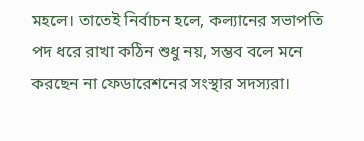মহলে। তাতেই নির্বাচন হলে, কল্যানের সভাপতি পদ ধরে রাখা কঠিন শুধু নয়, সম্ভব বলে মনে করছেন না ফেডারেশনের সংস্থার সদস্যরা।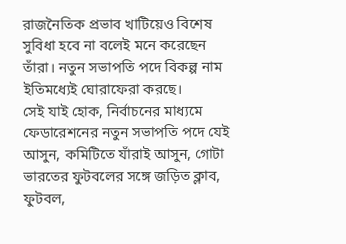রাজনৈতিক প্রভাব খাটিয়েও বিশেষ সুবিধা হবে না বলেই মনে করেছেন তাঁরা। নতুন সভাপতি পদে বিকল্প নাম ইতিমধ্যেই ঘোরাফেরা করছে।
সেই যাই হোক, নির্বাচনের মাধ্যমে ফেডারেশনের নতুন সভাপতি পদে যেই আসুন, কমিটিতে যাঁরাই আসুন, গোটা ভারতের ফুটবলের সঙ্গে জড়িত ক্লাব, ফুটবল,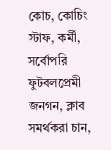কোচ, কোচিং স্টাফ, কর্মী, সর্বোপরি ফুটবলপ্রেমী জনগন, ক্লাব সমর্থকরা চান,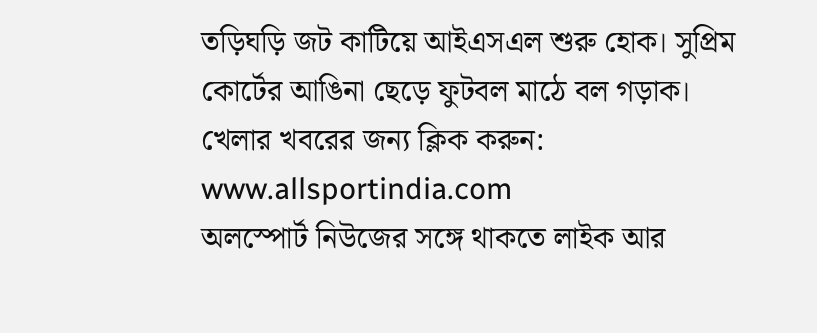তড়িঘড়ি জট কাটিয়ে আইএসএল শুরু হোক। সুপ্রিম কোর্টের আঙিনা ছেড়ে ফুটবল মাঠে বল গড়াক।
খেলার খবরের জন্য ক্লিক করুন: www.allsportindia.com
অলস্পোর্ট নিউজের সঙ্গে থাকতে লাইক আর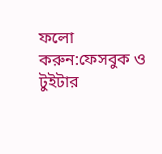ফলো করুন:ফেসবুক ও টুইটার